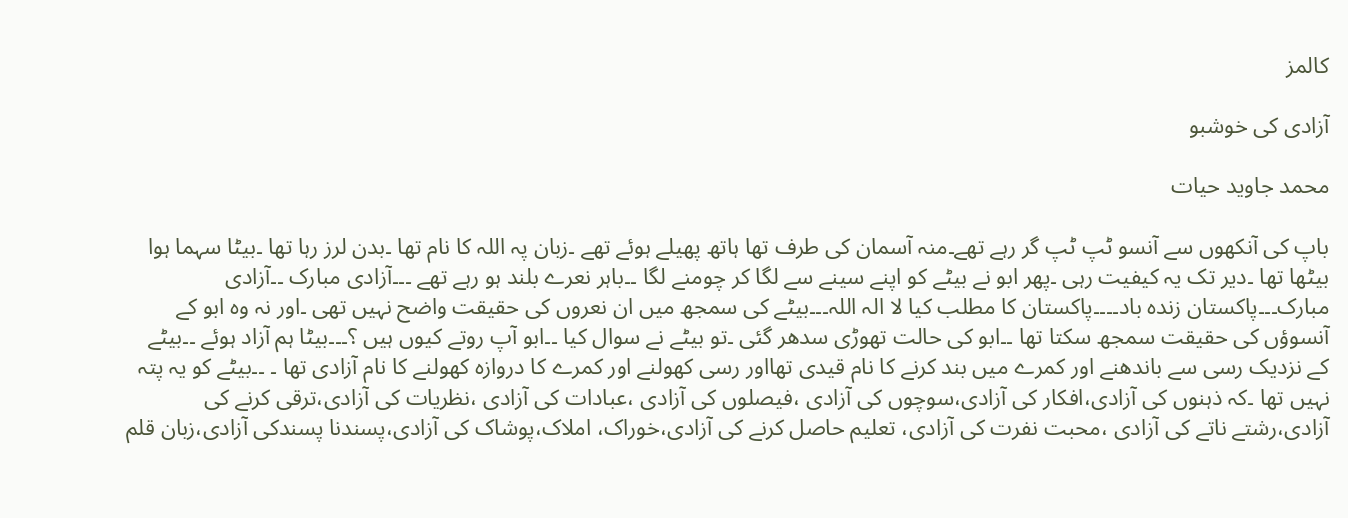کالمز

آزادی کی خوشبو

محمد جاوید حیات

باپ کی آنکھوں سے آنسو ٹپ ٹپ گر رہے تھے۔منہ آسمان کی طرف تھا ہاتھ پھیلے ہوئے تھے ۔زبان پہ اللہ کا نام تھا ۔بدن لرز رہا تھا ۔بیٹا سہما ہوا بیٹھا تھا ۔دیر تک یہ کیفیت رہی ۔پھر ابو نے بیٹے کو اپنے سینے سے لگا کر چومنے لگا ۔۔باہر نعرے بلند ہو رہے تھے ۔۔۔آزادی مبارک ۔۔آزادی مبارک۔۔۔پاکستان زندہ باد۔۔۔۔پاکستان کا مطلب کیا لا الہ اللہ۔۔۔بیٹے کی سمجھ میں ان نعروں کی حقیقت واضح نہیں تھی ۔اور نہ وہ ابو کے آنسوؤں کی حقیقت سمجھ سکتا تھا ۔۔ابو کی حالت تھوڑی سدھر گئی ۔تو بیٹے نے سوال کیا ۔۔ابو آپ روتے کیوں ہیں ؟۔۔۔بیٹا ہم آزاد ہوئے ۔۔بیٹے کے نزدیک رسی سے باندھنے اور کمرے میں بند کرنے کا نام قیدی تھااور رسی کھولنے اور کمرے کا دروازہ کھولنے کا نام آزادی تھا ۔ ۔۔بیٹے کو یہ پتہ نہیں تھا ۔کہ ذہنوں کی آزادی،افکار کی آزادی،سوچوں کی آزادی ،فیصلوں کی آزادی ،عبادات کی آزادی ،نظریات کی آزادی،ترقی کرنے کی آزادی،رشتے ناتے کی آزادی ،محبت نفرت کی آزادی، تعلیم حاصل کرنے کی آزادی،خوراک، املاک،پوشاک کی آزادی،پسندنا پسندکی آزادی،زبان قلم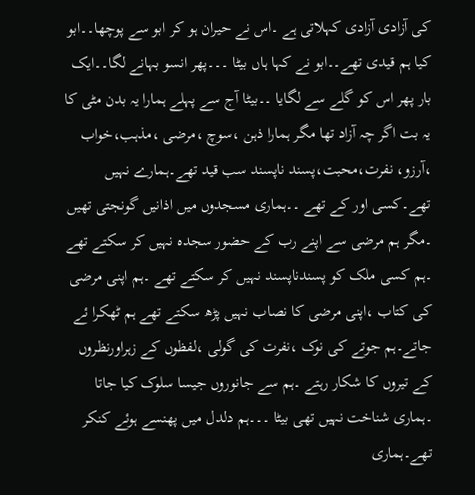کی آزادی آزادی کہلاتی ہے ۔اس نے حیران ہو کر ابو سے پوچھا۔۔ابو کیا ہم قیدی تھے۔۔ابو نے کہا ہاں بیٹا ۔۔۔پھر انسو بہانے لگا۔۔ایک بار پھر اس کو گلے سے لگایا ۔۔بیٹا آج سے پہلے ہمارا یہ بدن مٹی کا یہ بت اگر چہ آزاد تھا مگر ہمارا ذہن ،سوچ ،مرضی ،مذہب،خواب ،آرزو، نفرت،محبت،پسند ناپسند سب قید تھے۔ہمارے نہیں تھے۔کسی اور کے تھے ۔۔ہماری مسجدوں میں اذانیں گونجتی تھیں ۔مگر ہم مرضی سے اپنے رب کے حضور سجدہ نہیں کر سکتے تھے ۔ہم کسی ملک کو پسندناپسند نہیں کر سکتے تھے ۔ہم اپنی مرضی کی کتاب ،اپنی مرضی کا نصاب نہیں پڑھ سکتے تھے ہم ٹھکرا ئے جاتے۔ہم جوتے کی نوک ،نفرت کی گولی ،لفظوں کے زہراورنظروں کے تیروں کا شکار رہتے ۔ہم سے جانوروں جیسا سلوک کیا جاتا ۔ہماری شناخت نہیں تھی بیٹا ۔۔۔ہم دلدل میں پھنسے ہوئے کنکر تھے۔ہماری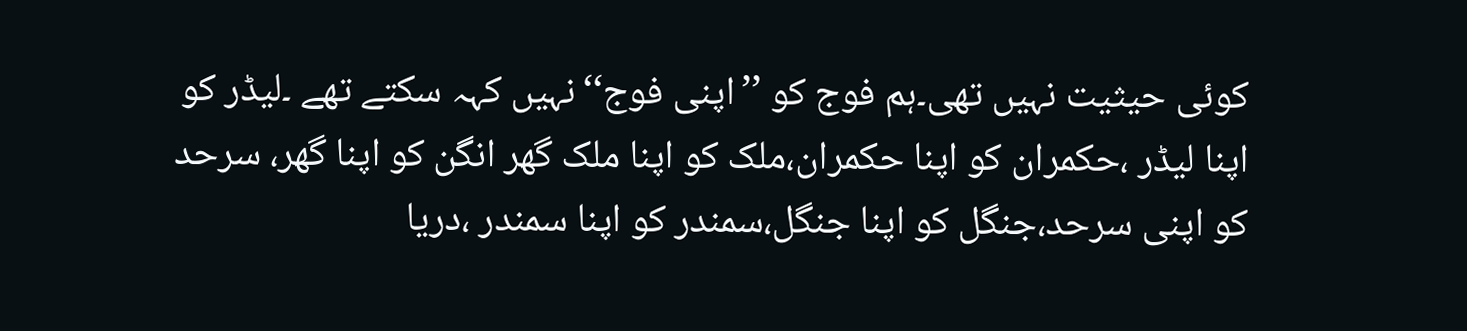کوئی حیثیت نہیں تھی۔ہم فوج کو ’’اپنی فوج‘‘نہیں کہہ سکتے تھے ۔لیڈر کو اپنا لیڈر ،حکمران کو اپنا حکمران،ملک کو اپنا ملک گھر انگن کو اپنا گھر، سرحد کو اپنی سرحد،جنگل کو اپنا جنگل،سمندر کو اپنا سمندر ،دریا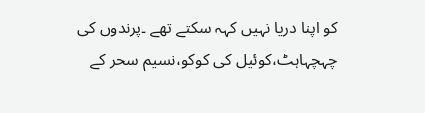کو اپنا دریا نہیں کہہ سکتے تھے ۔پرندوں کی چہچہاہٹ،کوئیل کی کوکو،نسیم سحر کے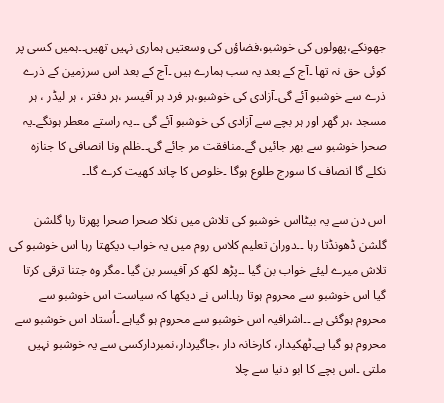جھونکے،پھولوں کی خوشبو،فضاؤں کی وسعتیں ہماری نہیں تھیں۔۔ہمیں کسی پر کوئی حق نہ تھا ۔آج کے بعد یہ سب ہمارے ہیں ۔آج کے بعد اس سرزمین کے ذرے ذرے سے خوشبو آئے گی۔آزادی کی خوشبو،ہر فرد ہر آفیسر ،ہر دفتر ، ہر لیڈر ، ہر مسجد ،ہر گھر اور ہر بچے سے آزادی کی خوشبو آئے گی ۔۔یہ راستے معطر ہونگے۔یہ صحرا خوشبو سے بھر جائیں گے۔منافقت مر جائے گی۔۔ظلم ونا انصافی کا جنازہ نکلے گا انصاف کا سورج طلوع ہوگا ۔خلوص کا چاند کھیت کرے گا۔۔

اس دن سے یہ بیٹااس خوشبو کی تلاش میں نکلا صحرا صحرا پھرتا رہا گلشن گلشن ڈھونڈتا رہا ۔۔دوران تعلیم کلاس روم میں یہ خواب دیکھتا رہا اس خوشبو کی تلاش میرے لیئے خواب بن گیا ۔۔پڑھ لکھ کر آفیسر بن گیا ۔مگر وہ جتنا ترقی کرتا گیا اس خوشبو سے محروم ہوتا رہا۔اس نے دیکھا کہ سیاست اس خوشبو سے محروم ہوگئی ہے ۔۔اشرافیہ اس خوشبو سے محروم ہو گیاہے ۔اُستاد اس خوشبو سے محروم ہو گیا ہے۔ٹھکیدار، کارخانہ دار ،جاگیردار،نمبردارکسی سے یہ خوشبو نہیں ملتی ۔اس بچے کا ابو دنیا سے چلا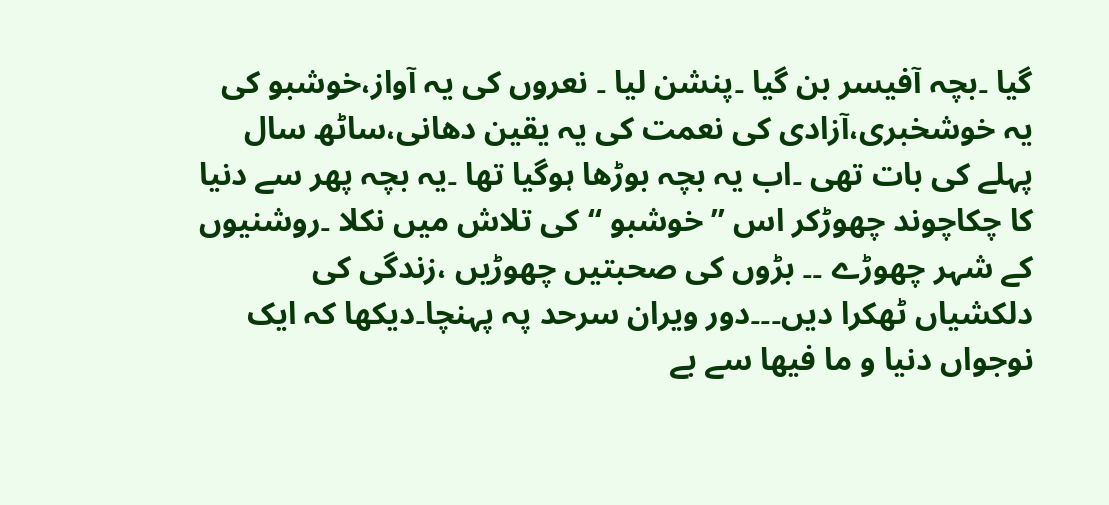گیا ۔بچہ آفیسر بن گیا ۔پنشن لیا ۔ نعروں کی یہ آواز،خوشبو کی یہ خوشخبری،آزادی کی نعمت کی یہ یقین دھانی،ساٹھ سال پہلے کی بات تھی ۔اب یہ بچہ بوڑھا ہوگیا تھا ۔یہ بچہ پھر سے دنیا کا چکاچوند چھوڑکر اس ’’خوشبو ‘‘کی تلاش میں نکلا ۔روشنیوں کے شہر چھوڑے ۔۔ بڑوں کی صحبتیں چھوڑیں ،زندگی کی دلکشیاں ٹھکرا دیں۔۔۔دور ویران سرحد پہ پہنچا۔دیکھا کہ ایک نوجواں دنیا و ما فیھا سے بے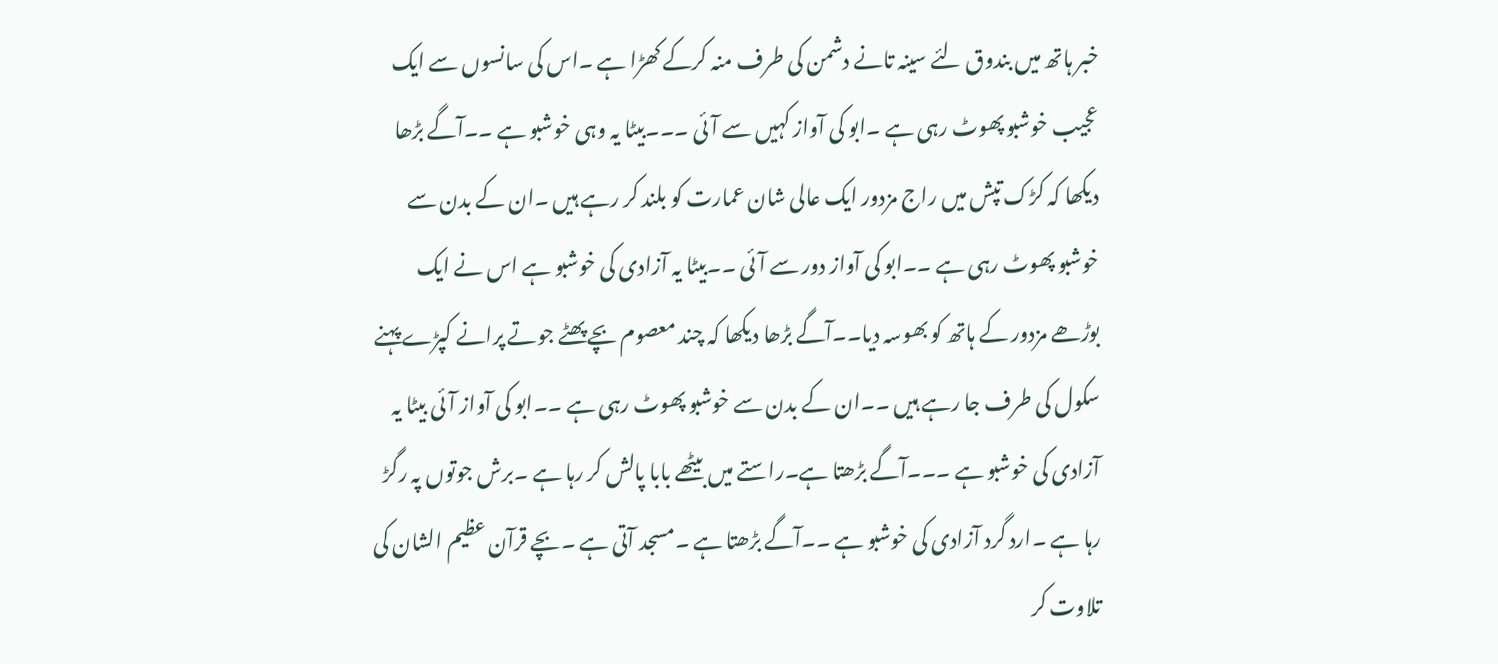خبر ہاتھ میں بندوق لئے سینہ تانے دشمن کی طرف منہ کرکے کھڑا ہے ۔اس کی سانسوں سے ایک عجیب خوشبو پھوٹ رہی ہے ۔ابو کی آواز کہیں سے آئی ۔۔۔بیٹا یہ وہی خوشبو ہے ۔۔آگے بڑھا دیکھا کہ کڑک تپش میں راج مزدور ایک عالی شان عمارت کو بلند کر رہے ہیں ۔ان کے بدن سے خوشبو پھوٹ رہی ہے ۔۔ابو کی آواز دور سے آئی ۔۔بیٹا یہ آزادی کی خوشبو ہے اس نے ایک بوڑھے مزدور کے ہاتھ کو بھوسہ دیا۔۔آگے بڑھا دیکھا کہ چند معصوم بچے پھٹے جوتے پرانے کپڑے پہنے سکول کی طرف جا رہے ہیں ۔۔ان کے بدن سے خوشبو پھوٹ رہی ہے ۔۔ابو کی آواز آئی بیٹا یہ آزادی کی خوشبو ہے ۔۔۔آگے بڑھتا ہے۔راستے میں بیٹھے بابا پالش کر رہا ہے ۔برش جوتوں پہ رگڑ رہا ہے ۔ارد گرد آزادی کی خوشبو ہے ۔۔آگے بڑھتا ہے ۔مسجد آتی ہے ۔بچے قرآن عظیم الشان کی تلاوت کر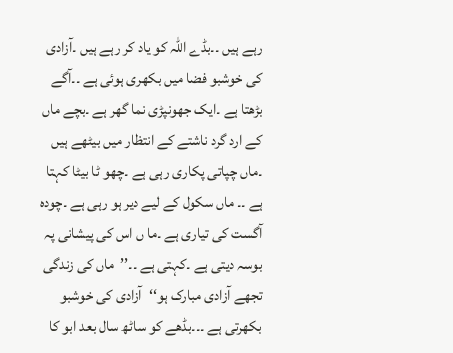رہے ہیں ۔۔بڈے اللہ کو یاد کر رہے ہیں ۔آزادی کی خوشبو فضا میں بکھری ہوئی ہے ۔۔آگے بڑھتا ہے ۔ایک جھونپڑی نما گھر ہے ۔بچے ماں کے ارد گرد ناشتے کے انتظار میں بیٹھے ہیں ۔ماں چپاتی پکاری رہی ہے ۔چھو ٹا بیٹا کہتا ہے ۔۔ ماں سکول کے لیے دیر ہو رہی ہے ۔چودہ آگست کی تیاری ہے ۔ما ں اس کی پیشانی پہ بوسہ دیتی ہے ۔کہتی ہے ۔۔’’ماں کی زندگی تجھے آزادی مبارک ہو‘‘آزادی کی خوشبو بکھرتی ہے ۔۔۔بڈھے کو ساٹھ سال بعد ابو کا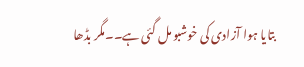بتایا ہوا آزادی کی خوشبو مل گئی ہے۔۔مگر بڈھا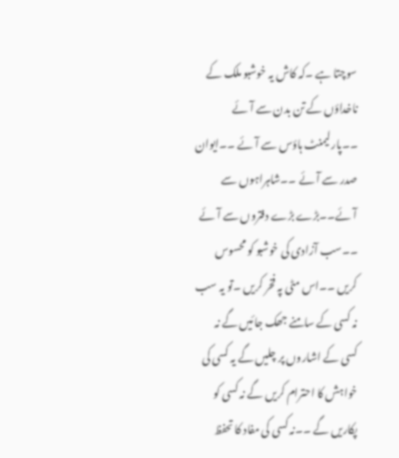سوچتا ہے ۔کہ کاش یہ خوشبو ملک کے ناخداؤں کے تن بدن سے آئے ۔۔پارلیمنٹ ہاؤس سے آئے ۔۔ایوان صدر سے آئے ۔۔شاہراہوں سے آئے۔۔بڑے بڑے دفتروں سے آئے ۔۔سب آزادی کی خوشبو کو محسوس کریں ۔۔اس مٹی پہ فخر کریں ۔تو یہ سب نہ کسی کے سامنے جھک جائیں گے نہ کسی کے اشاروں پر چلیں گے یہ کسی کی خواہش کا احترام کریں گے نہ کسی کو پکاریں گے ۔۔نہ کسی کی مفاد کا تحفظ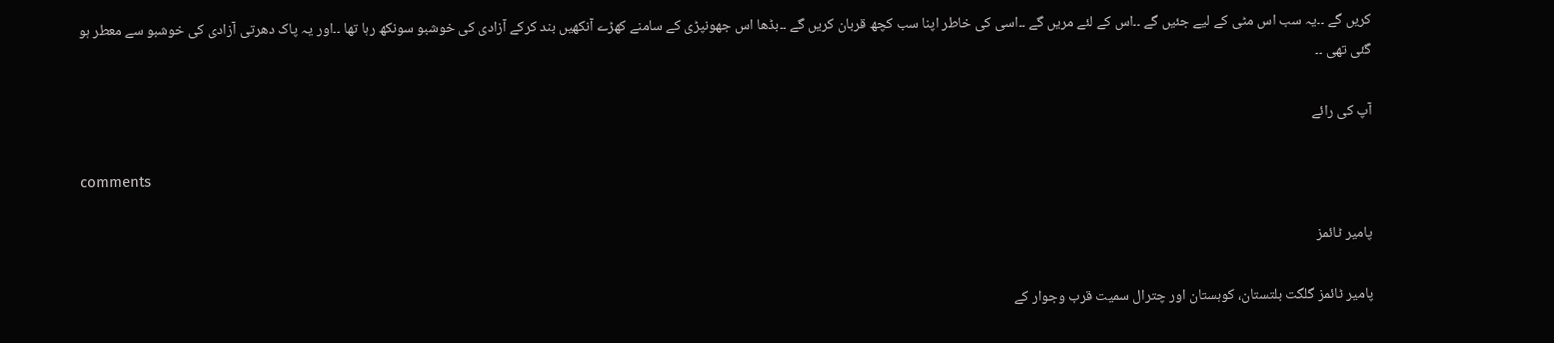کریں گے ۔۔یہ سب اس مٹی کے لیے جئیں گے ۔۔اس کے لئے مریں گے ۔۔اسی کی خاطر اپنا سب کچھ قربان کریں گے ۔۔بڈھا اس جھونپڑی کے سامنے کھڑے آنکھیں بند کرکے آزادی کی خوشبو سونکھ رہا تھا ۔۔اور یہ پاک دھرتی آزادی کی خوشبو سے معطر ہو گئی تھی ۔۔

آپ کی رائے

comments

پامیر ٹائمز

پامیر ٹائمز گلگت بلتستان، کوہستان اور چترال سمیت قرب وجوار کے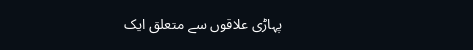پہاڑی علاقوں سے متعلق ایک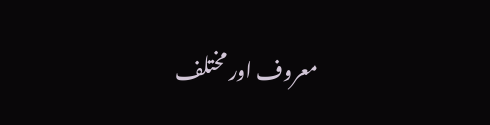معروف اور مختلف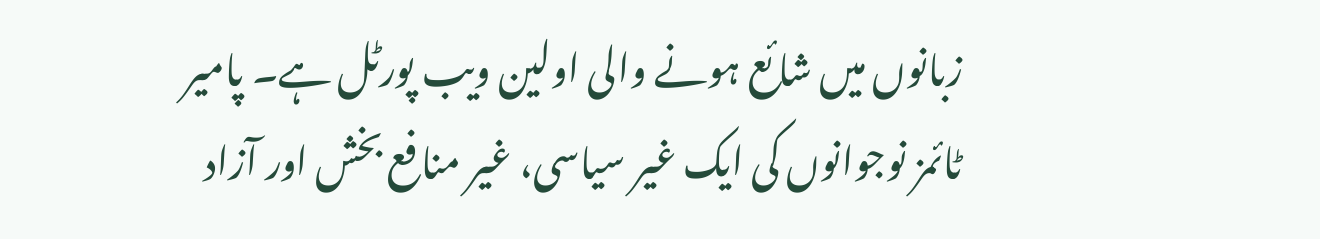زبانوں میں شائع ہونے والی اولین ویب پورٹل ہے۔ پامیر ٹائمز نوجوانوں کی ایک غیر سیاسی، غیر منافع بخش اور آزاد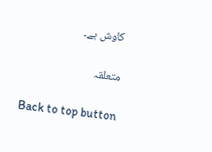کاوش ہے۔

متعلقہ

Back to top button